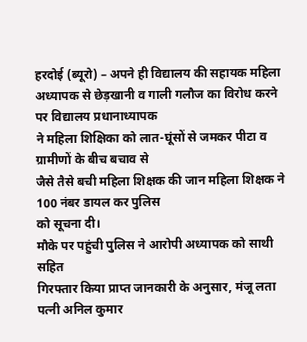हरदोई (ब्यूरो) – अपने ही विद्यालय की सहायक महिला
अध्यापक से छेड़खानी व गाली गलौज का विरोध करने पर विद्यालय प्रधानाध्यापक
ने महिला शिक्षिका को लात-घूंसों से जमकर पीटा व ग्रामीणों के बीच बचाव से
जैसे तैसे बची महिला शिक्षक की जान महिला शिक्षक ने 100 नंबर डायल कर पुलिस
को सूचना दी।
मौके पर पहुंची पुलिस ने आरोपी अध्यापक को साथी सहित
गिरफ्तार किया प्राप्त जानकारी के अनुसार, मंजू लता पत्नी अनिल कुमार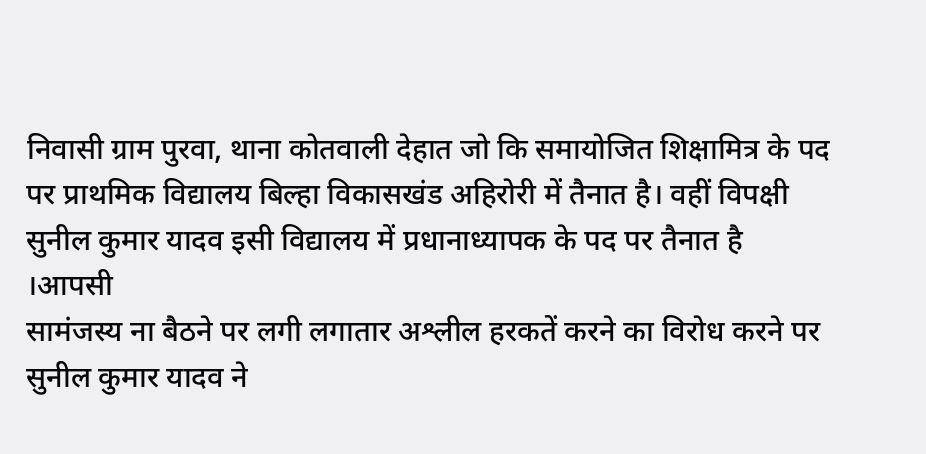निवासी ग्राम पुरवा, थाना कोतवाली देहात जो कि समायोजित शिक्षामित्र के पद
पर प्राथमिक विद्यालय बिल्हा विकासखंड अहिरोरी में तैनात है। वहीं विपक्षी
सुनील कुमार यादव इसी विद्यालय में प्रधानाध्यापक के पद पर तैनात है ।आपसी
सामंजस्य ना बैठने पर लगी लगातार अश्लील हरकतें करने का विरोध करने पर
सुनील कुमार यादव ने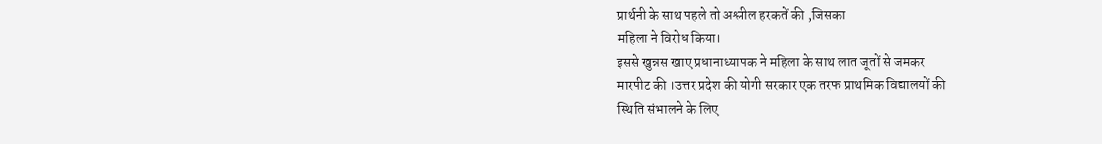प्रार्थनी के साथ पहले तो अश्लील हरकतें की ,जिसका
महिला ने विरोध किया।
इससे खुन्नस खाए प्रधानाध्यापक ने महिला के साथ लात जूतों से जमकर
मारपीट की ।उत्तर प्रदेश की योगी सरकार एक तरफ प्राथमिक विद्यालयों की
स्थिति संभालने के लिए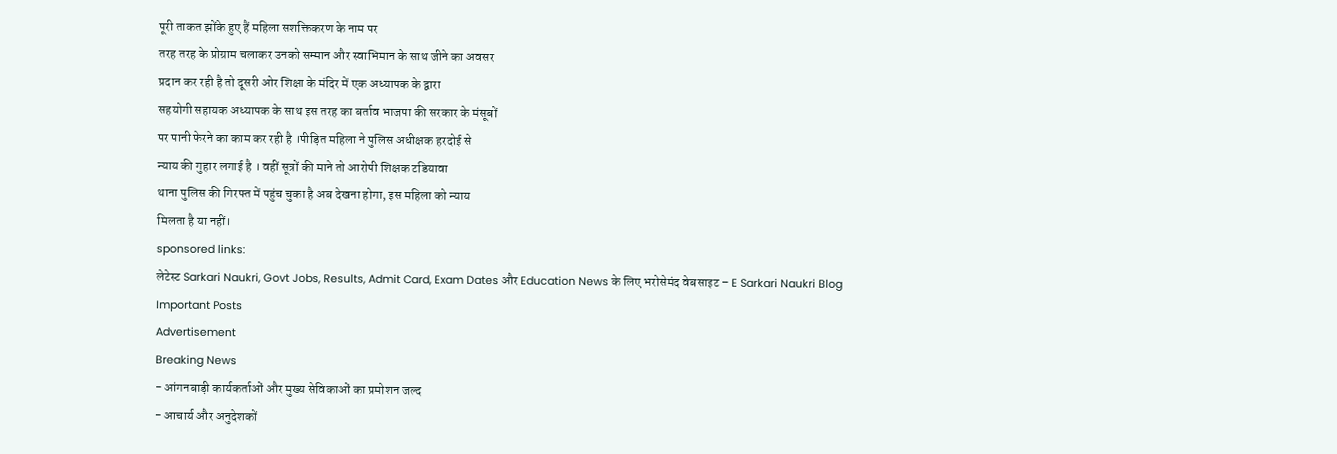पूरी ताकत झोंके हुए हैं महिला सशक्तिकरण के नाम पर
तरह तरह के प्रोग्राम चलाकर उनको सम्मान और स्वाभिमान के साथ जीने का अवसर
प्रदान कर रही है तो दूसरी ओर शिक्षा के मंदिर में एक अध्यापक के द्वारा
सहयोगी सहायक अध्यापक के साथ इस तरह का बर्ताव भाजपा की सरकार के मंसूबों
पर पानी फेरने का काम कर रही है ।पीड़ित महिला ने पुलिस अधीक्षक हरदोई से
न्याय की गुहार लगाई है । वहीं सूत्रों की माने तो आरोपी शिक्षक टडियावा
थाना पुलिस की गिरफ्त में पहुंच चुका है अब देखना होगा, इस महिला को न्याय
मिलता है या नहीं।
sponsored links:
लेटेस्ट Sarkari Naukri, Govt Jobs, Results, Admit Card, Exam Dates और Education News के लिए भरोसेमंद वेबसाइट – E Sarkari Naukri Blog
Important Posts
Advertisement
Breaking News
- आंगनबाड़ी कार्यकर्ताओं और मुख्य सेविकाओं का प्रमोशन जल्द
- आचार्य और अनुदेशकों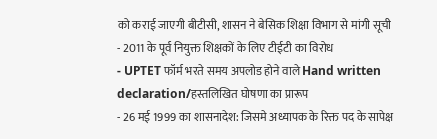को कराई जाएगी बीटीसी, शासन ने बेसिक शिक्षा विभाग से मांगी सूची
- 2011 के पूर्व नियुक्त शिक्षकों के लिए टीईटी का विरोध
- UPTET फॉर्म भरते समय अपलोड होने वाले Hand written declaration/हस्तलिखित घोषणा का प्रारूप
- 26 मई 1999 का शासनादेश: जिसमे अध्यापक के रिक्त पद के सापेक्ष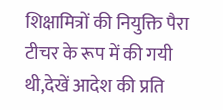शिक्षामित्रों की नियुक्ति पैरा टीचर के रूप में की गयी थी,देखें आदेश की प्रति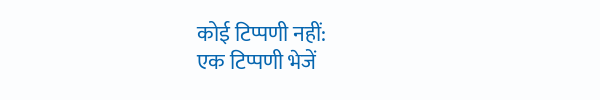कोई टिप्पणी नहीं:
एक टिप्पणी भेजें